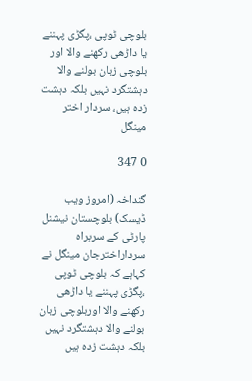بلوچی ٹوپی ،پگڑی پہننے یا داڑھی رکھنے والا اور بلوچی زبان بولنے والا دہشتگرد نہیں بلکہ دہشت زدہ ہیں، سردار اختر مینگل

0 347

گنداخہ (امروز ویب ڈیسک) بلوچستان نیشنل پارٹی کے سربراہ سرداراخترجان مینگل نے کہاہے کہ بلوچی ٹوپی ،پگڑی پہننے یا داڑھی رکھنے والا اوربلوچی زبان بولنے والا دہشتگرد نہیں بلکہ دہشت زدہ ہیں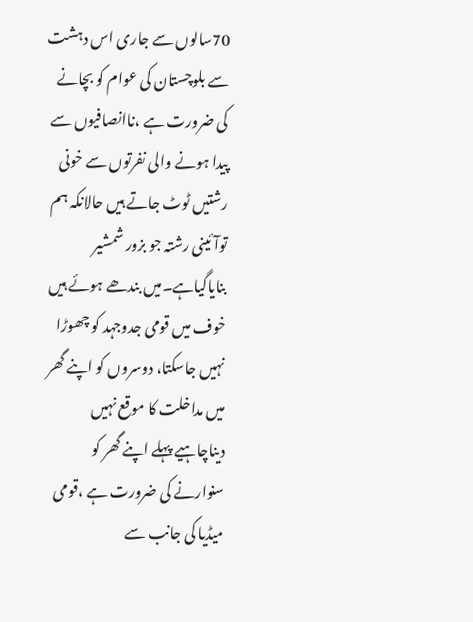70سالوں سے جاری اس دہشت سے بلوچستان کی عوام کو بچانے کی ضرورت ہے ،ناانصافیوں سے پیدا ہونے والی نفرتوں سے خونی رشتیں ٹوٹ جاتے ہیں حالانکہ ہم توآئینی رشتہ جو بزور شمشیر بنایاگیاہے۔میں بندھے ہوئے ہیں خوف میں قومی جدوجہد کو چھوڑا نہیں جاسکتا، دوسروں کو اپنے گھر میں مداخلت کا موقع نہیں دیناچاہیے پہلے اپنے گھر کو سنوارنے کی ضرورت ہے ،قومی میڈیا کی جانب سے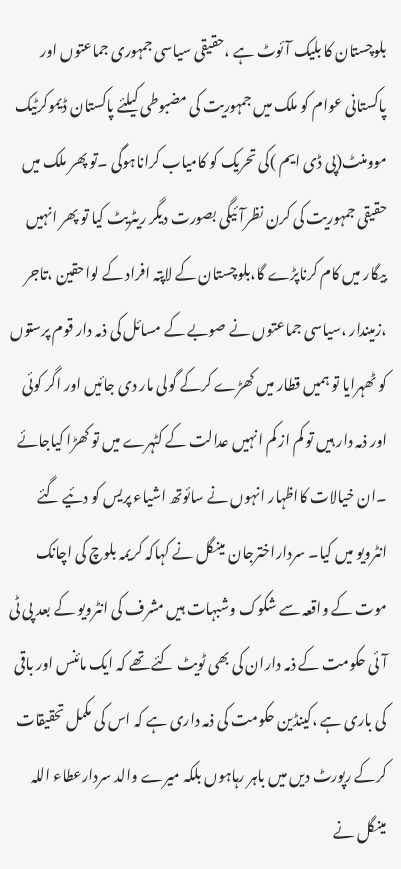بلوچستان کا بلیک آئوٹ ہے ،حقیقی سیاسی جمہوری جماعتوں اور پاکستانی عوام کو ملک میں جمہوریت کی مضبوطی کیلئے پاکستان ڈیموکرٹیک موومنٹ(پی ڈی ایم )کی تحریک کو کامیاب کراناہوگی ۔تو پھر ملک میں حقیقی جمہوریت کی کرن نظرآئیگی بصورت دیگر ریٹریٹ کیا تو پھر انہیں بیگار میں کام کرناپڑے گا،بلوچستان کے لاپتہ افراد کے لواحقین ،تاجر ،زمیندار ،سیاسی جماعتوں نے صوبے کے مسائل کی ذمہ دار قوم پرستوں کو ٹھہرایا تو ہمیں قطار میں کھڑے کرکے گولی مار دی جائیں اور اگر کوئی اور ذمہ دار ہیں تو کم از کم انہیں عدالت کے کٹہرے میں تو کھڑا کیاجائے ۔ان خیالات کااظہار انہوں نے سائوتھ اشیاء پریس کو دئیے گئے انٹرویو میں کیا۔ سرداراخترجان مینگل نے کہاکہ کریمہ بلوچ کی اچانک موت کے واقعہ سے شکوک وشبہات ہیں مشرف کی انٹرویو کے بعد پی ٹی آئی حکومت کے ذمہ داران کی بھی ٹویٹ کئے تھے کہ ایک مائنس اور باقی کی باری ہے ،کینڈین حکومت کی ذمہ داری ہے کہ اس کی مکمل تحقیقات کرکے رپورٹ دیں میں باہر رہاہوں بلکہ میرے والد سردارعطاء اللہ مینگل نے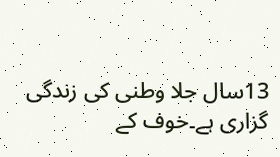13سال جلا وطنی کی زندگی گزاری ہے۔خوف کے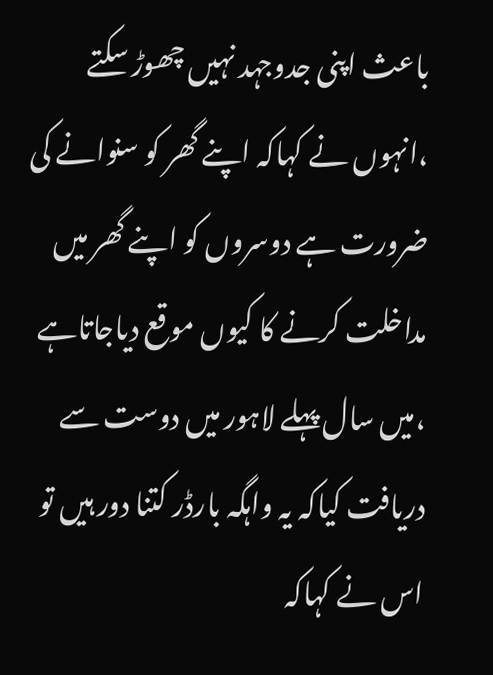باعث اپنی جدوجہد نہیں چھوڑ سکتے ،انہوں نے کہاکہ اپنے گھر کو سنوانے کی ضرورت ہے دوسروں کو اپنے گھر میں مداخلت کرنے کا کیوں موقع دیاجاتاہے ،میں سال پہلے لاہور میں دوست سے دریافت کیاکہ یہ واہگہ بارڈر کتنا دور ہیں تو اس نے کہاکہ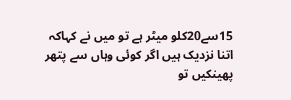15سے20کلو میٹر ہے تو میں نے کہاکہ اتنا نزدیک ہیں اگر کوئی وہاں سے پتھر پھینکیں تو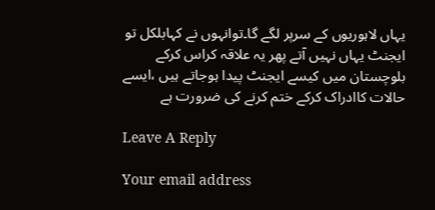یہاں لاہوریوں کے سرپر لگے گا۔توانہوں نے کہابلکل تو ایجنٹ یہاں نہیں آتے پھر یہ علاقہ کراس کرکے بلوچستان میں کیسے ایجنٹ پیدا ہوجاتے ہیں ،ایسے حالات کاادراک کرکے ختم کرنے کی ضرورت ہے

Leave A Reply

Your email address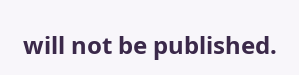will not be published.